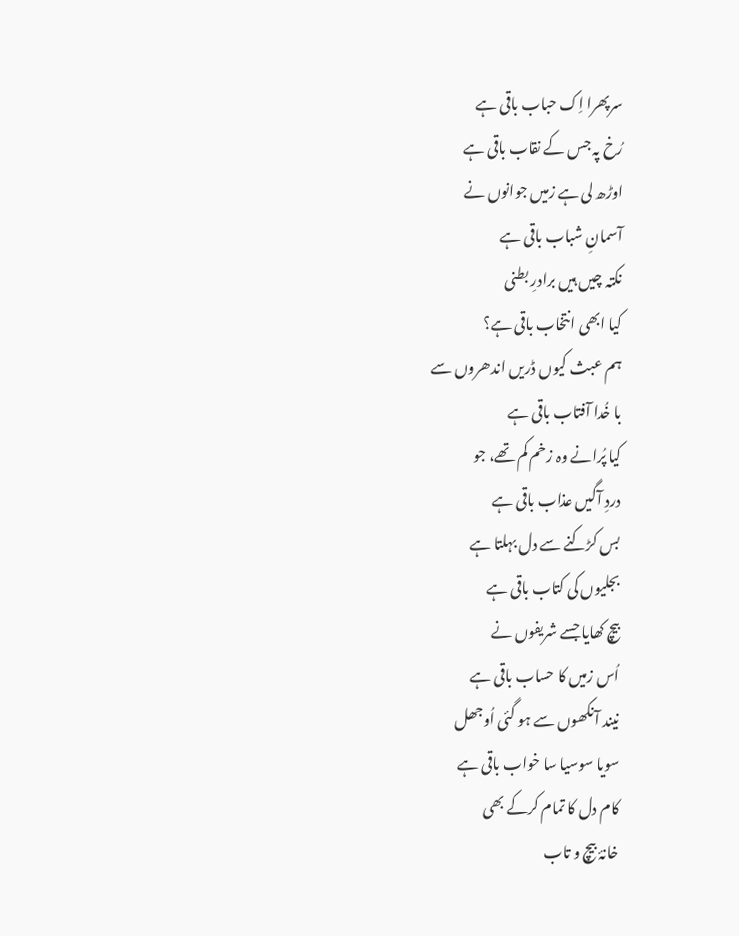سرپھرا اِک حباب باقی ہے
رُخ پہ جس کے نقاب باقی ہے
اوڑھ لی ہے زمیں جوانوں نے
آسمانِ شباب باقی ہے
نکتہ چیں ہیں برادرِ بطنی
کیا ابھی انتخاب باقی ہے؟
ہم عبث کیوں ڈریں اندھروں سے
با خُدا آفتاب باقی ہے
کیا پُرانے وہ زخم کم تھے، جو
دردِ آگیں عذاب باقی ہے
بس کڑکنے سے دل بہلتا ہے
بجلیوں کی کتاب باقی ہے
بیچ کھایا جسے شریفوں نے
اُس زمیں کا حساب باقی ہے
نیند آنکھوں سے ہو گئی اُوجھل
سویا سوسیا سا خواب باقی ہے
کام دل کا تمام کرکے بھی
خانۂ بیچ و تاب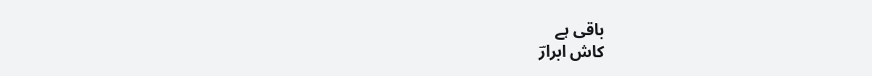باقی ہے
کاش ابرارؔ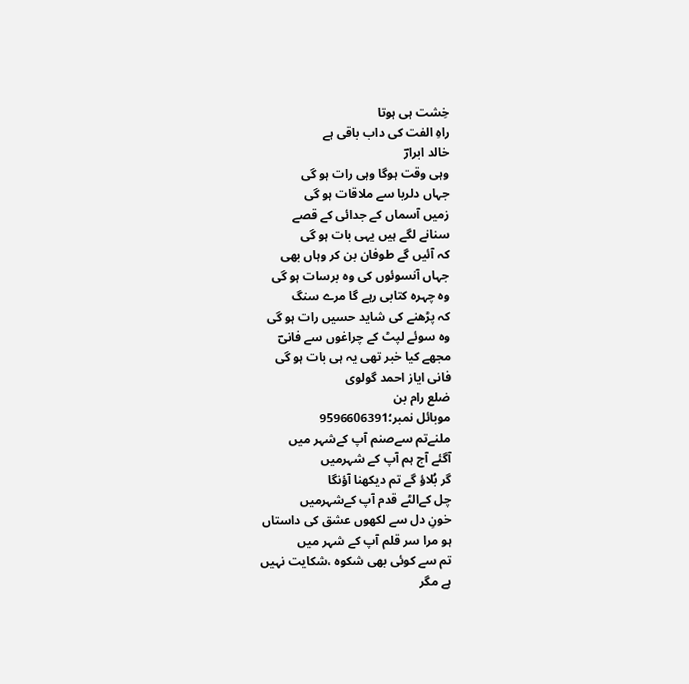خِشت ہی ہوتا
راہِ الفت کی داب باقی ہے
خالد ابرارؔ
وہی وقت ہوگا وہی رات ہو گی
جہاں دلربا سے ملاقات ہو گی
زمیں آسماں کے جدائی کے قصے
سنانے لگے ہیں یہی بات ہو گی
کہ آئیں گے طوفان بن کر وہاں بھی
جہاں آنسوئوں کی وہ برسات ہو گی
وہ چہرہ کتابی رہے گا مرے سنگ
کہ پڑھنے کی شاید حسیں رات ہو گی
وہ سوئے لپٹ کے چراغوں سے فانیؔ
مجھے کیا خبر تھی یہ ہی بات ہو گی
فانی ایاز احمد گولوی
ضلع رام بن
موبائل نمبر؛9596606391
ملنےتم سےصنم آپ کےشہر میں
آگئے آج ہم آپ کے شہرمیں
گر بُلاؤ گے تم دیکھنا آؤنگا
چل کےالٹے قدم آپ کےشہرمیں
خونِ دل سے لکھوں عشق کی داستاں
ہو مرا سر قلم آپ کے شہر میں
تم سے کوئی بھی شکوہ ،شکایت نہیں
ہے مگر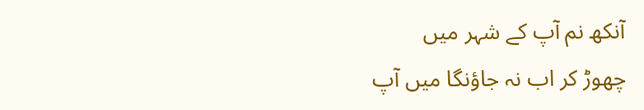آنکھ نم آپ کے شہر میں
چھوڑ کر اب نہ جاؤنگا میں آپ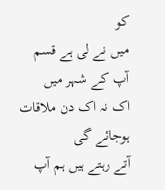کو
میں نے لی ہے قسم آپ کے شہر میں
اک نہ اک دن ملاقات ہوجائے گی
آتے رہتے ہیں ہم آپ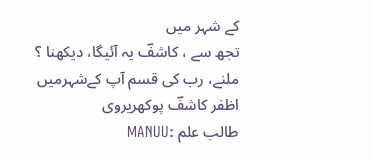کے شہر میں
تجھ سے ، کاشفؔ یہ آئیگا، دیکھنا ؟
ملنے، رب کی قسم آپ کےشہرمیں
اظفر کاشفؔ پوکھریروی
طالب علم :MANUU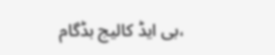،بی ایڈ کالیج بڈگام